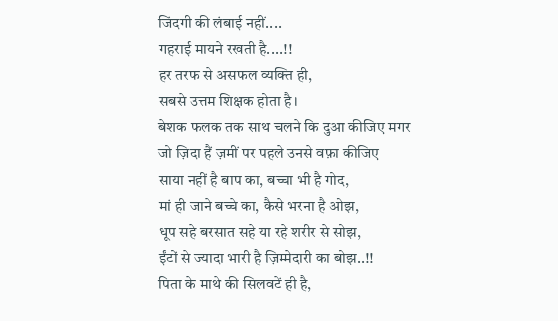जिंदगी की लंबाई नहीं....
गहराई मायने रखती है....!!
हर तरफ से असफल व्यक्ति ही,
सबसे उत्तम शिक्षक होता है।
बेशक फलक तक साथ चलने कि दुआ कीजिए मगर
जो ज़िदा हैं ज़मीं पर पहले उनसे वफ़ा कीजिए
साया नहीं है बाप का, बच्चा भी है गोद,
मां ही जाने बच्चे का, कैसे भरना है ओझ,
धूप सहे बरसात सहे या रहे शरीर से सोझ,
ईंटों से ज्यादा भारी है ज़िम्मेदारी का बोझ..!!
पिता के माथे की सिलवटें ही है,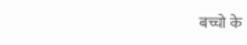बच्चो के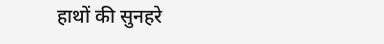हाथों की सुनहरे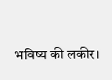भविष्य की लकीर।